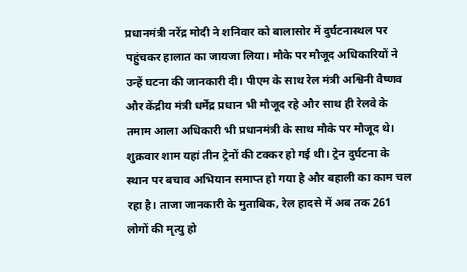प्रधानमंत्री नरेंद्र मोदी ने शनिवार को बालासोर में दुर्घटनास्थल पर पहुंचकर हालात का जायजा लिया। मौके पर मौजूद अधिकारियों ने उन्हें घटना की जानकारी दी। पीएम के साथ रेल मंत्री अश्विनी वैष्णव और केंद्रीय मंत्री धर्मेंद्र प्रधान भी मौजूद रहे और साथ ही रेलवे के तमाम आला अधिकारी भी प्रधानमंत्री के साथ मौके पर मौजूद थे। शुक्रवार शाम यहां तीन ट्रेनों की टक्कर हो गई थी। ट्रेन दुर्घटना के स्थान पर बचाव अभियान समाप्त हो गया है और बहाली का काम चल रहा है। ताजा जानकारी के मुताबिक, रेल हादसे में अब तक 261 लोगों की मृत्यु हो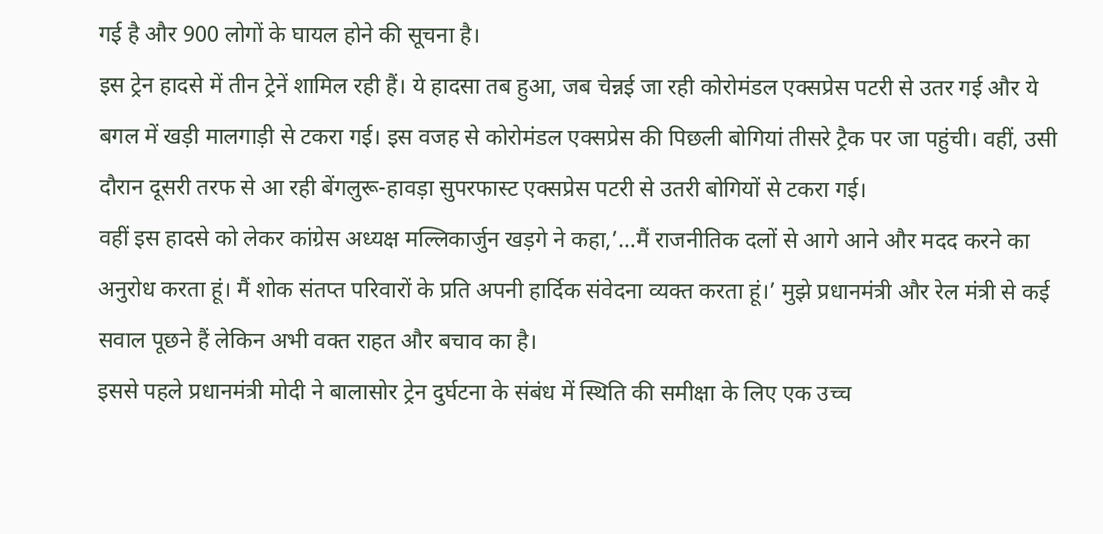गई है और 900 लोगों के घायल होने की सूचना है।
इस ट्रेन हादसे में तीन ट्रेनें शामिल रही हैं। ये हादसा तब हुआ, जब चेन्नई जा रही कोरोमंडल एक्सप्रेस पटरी से उतर गई और ये बगल में खड़ी मालगाड़ी से टकरा गई। इस वजह से कोरोमंडल एक्सप्रेस की पिछली बोगियां तीसरे ट्रैक पर जा पहुंची। वहीं, उसी दौरान दूसरी तरफ से आ रही बेंगलुरू-हावड़ा सुपरफास्ट एक्सप्रेस पटरी से उतरी बोगियों से टकरा गई।
वहीं इस हादसे को लेकर कांग्रेस अध्यक्ष मल्लिकार्जुन खड़गे ने कहा,’…मैं राजनीतिक दलों से आगे आने और मदद करने का अनुरोध करता हूं। मैं शोक संतप्त परिवारों के प्रति अपनी हार्दिक संवेदना व्यक्त करता हूं।’ मुझे प्रधानमंत्री और रेल मंत्री से कई सवाल पूछने हैं लेकिन अभी वक्त राहत और बचाव का है।
इससे पहले प्रधानमंत्री मोदी ने बालासोर ट्रेन दुर्घटना के संबंध में स्थिति की समीक्षा के लिए एक उच्च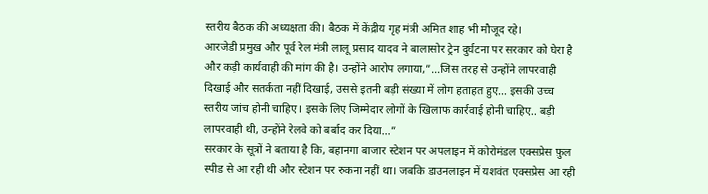स्तरीय बैठक की अध्यक्षता की। बैठक में केंद्रीय गृह मंत्री अमित शाह भी मौजूद रहे।
आरजेडी प्रमुख और पूर्व रेल मंत्री लालू प्रसाद यादव ने बालासोर ट्रेन दुर्घटना पर सरकार को घेरा है और कड़ी कार्यवाही की मांग की है। उन्होंने आरोप लगाया,”…जिस तरह से उन्होंने लापरवाही दिखाई और सतर्कता नहीं दिखाई, उससे इतनी बड़ी संख्या में लोग हताहत हुए… इसकी उच्च स्तरीय जांच होनी चाहिए। इसके लिए जिम्मेदार लोगों के खिलाफ कार्रवाई होनी चाहिए.. बड़ी लापरवाही थी, उन्होंने रेलवे को बर्बाद कर दिया…”
सरकार के सूत्रों ने बताया है कि, बहानगा बाजार स्टेशन पर अपलाइन में कोरोमंडल एक्सप्रेस फ़ुल स्पीड से आ रही थी और स्टेशन पर रुकना नहीं था। जबकि डाउनलाइन में यशवंत एक्सप्रेस आ रही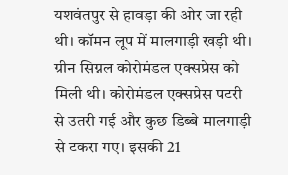यशवंतपुर से हावड़ा की ओर जा रही थी। कॉमन लूप में मालगाड़ी खड़ी थी। ग्रीन सिग्नल कोरोमंडल एक्सप्रेस को मिली थी। कोरोमंडल एक्सप्रेस पटरी से उतरी गई और कुछ डिब्बे मालगाड़ी से टकरा गए। इसकी 21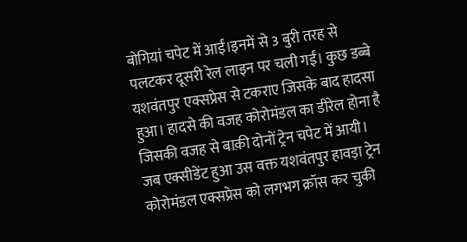बोगियां चपेट में आईं।इनमें से 3 बुरी तरह से पलटकर दूसरी रेल लाइन पर चली गईं। कुछ डब्बे यशवंतपुर एक्सप्रेस से टकराए जिसके बाद हादसा हुआ। हादसे की वजह कोरोमंडल का डीरेल होना है जिसकी वजह से बाक़ी दोनों ट्रेन चपेट में आयी। जब एक्सीडेंट हुआ उस वक्त यशवंतपुर हावड़ा ट्रेन कोरोमंडल एक्सप्रेस को लगभग क्रॉस कर चुकी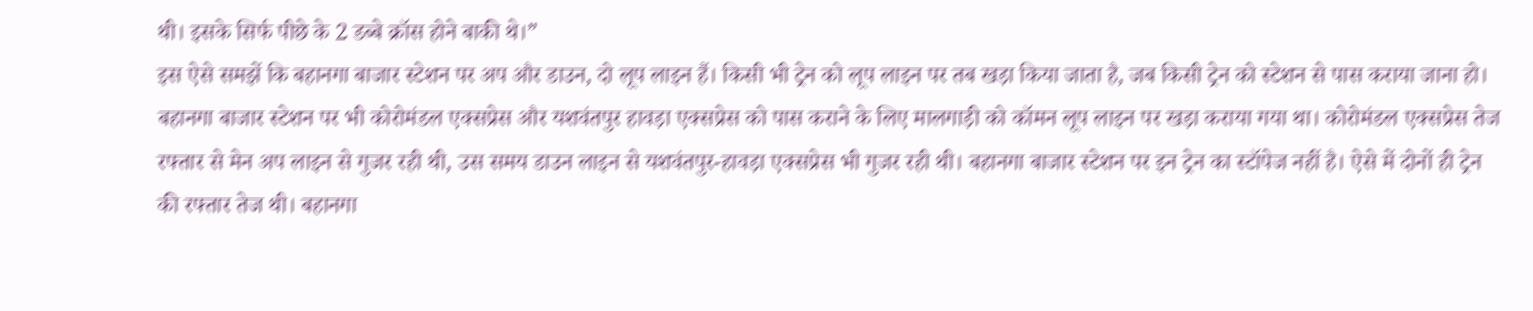थी। इसके सिर्फ पीछे के 2 डब्बे क्रॉस होने बाकी थे।”
इस ऐसे समझें कि बहानगा बाजार स्टेशन पर अप और डाउन, दो लूप लाइन हैं। किसी भी ट्रेन को लूप लाइन पर तब खड़ा किया जाता है, जब किसी ट्रेन को स्टेशन से पास कराया जाना हो। बहानगा बाजार स्टेशन पर भी कोरोमंडल एक्सप्रेस और यशवंतपुर हावड़ा एक्सप्रेस को पास कराने के लिए मालगाड़ी को कॉमन लूप लाइन पर खड़ा कराया गया था। कोरोमंडल एक्सप्रेस तेज रफ्तार से मेन अप लाइन से गुजर रही थी, उस समय डाउन लाइन से यशवंतपुर-हावड़ा एक्सप्रेस भी गुजर रही थी। बहानगा बाजार स्टेशन पर इन ट्रेन का स्टॉपेज नहीं है। ऐसे में दोनों ही ट्रेन की रफ्तार तेज थी। बहानगा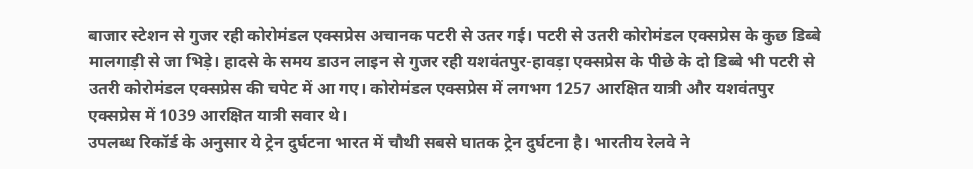बाजार स्टेशन से गुजर रही कोरोमंडल एक्सप्रेस अचानक पटरी से उतर गई। पटरी से उतरी कोरोमंडल एक्सप्रेस के कुछ डिब्बे मालगाड़ी से जा भिड़े। हादसे के समय डाउन लाइन से गुजर रही यशवंतपुर-हावड़ा एक्सप्रेस के पीछे के दो डिब्बे भी पटरी से उतरी कोरोमंडल एक्सप्रेस की चपेट में आ गए। कोरोमंडल एक्सप्रेस में लगभग 1257 आरक्षित यात्री और यशवंतपुर एक्सप्रेस में 1039 आरक्षित यात्री सवार थे।
उपलब्ध रिकॉर्ड के अनुसार ये ट्रेन दुर्घटना भारत में चौथी सबसे घातक ट्रेन दुर्घटना है। भारतीय रेलवे ने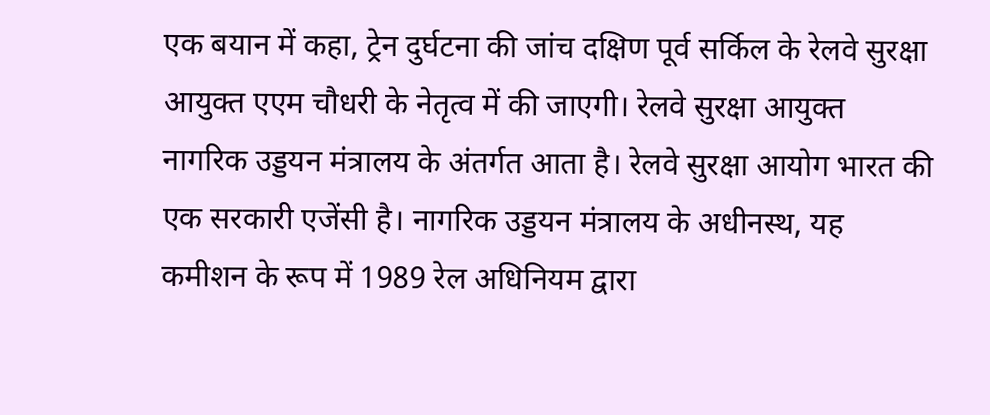एक बयान में कहा, ट्रेन दुर्घटना की जांच दक्षिण पूर्व सर्किल के रेलवे सुरक्षा आयुक्त एएम चौधरी के नेतृत्व में की जाएगी। रेलवे सुरक्षा आयुक्त नागरिक उड्डयन मंत्रालय के अंतर्गत आता है। रेलवे सुरक्षा आयोग भारत की एक सरकारी एजेंसी है। नागरिक उड्डयन मंत्रालय के अधीनस्थ, यह कमीशन के रूप में 1989 रेल अधिनियम द्वारा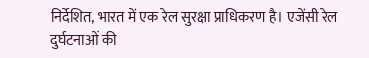निर्देशित, भारत में एक रेल सुरक्षा प्राधिकरण है। एजेंसी रेल दुर्घटनाओं की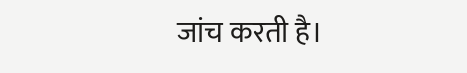जांच करती है।